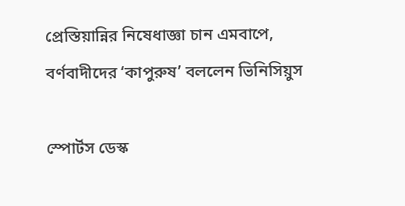প্রেস্তিয়ান্নির নিষেধাজ্ঞা চান এমবাপে, বর্ণবাদীদের ‘কাপুরুষ’ বললেন ভিনিসিয়ুস

স্পোর্টস ডেস্ক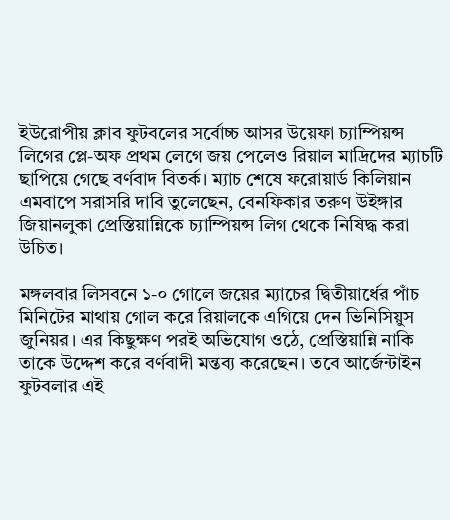ইউরোপীয় ক্লাব ফুটবলের সর্বোচ্চ আসর উয়েফা চ্যাম্পিয়ন্স লিগের প্লে-অফ প্রথম লেগে জয় পেলেও রিয়াল মাদ্রিদের ম্যাচটি ছাপিয়ে গেছে বর্ণবাদ বিতর্ক। ম্যাচ শেষে ফরোয়ার্ড কিলিয়ান এমবাপে সরাসরি দাবি তুলেছেন, বেনফিকার তরুণ উইঙ্গার জিয়ানলুকা প্রেস্তিয়ান্নিকে চ্যাম্পিয়ন্স লিগ থেকে নিষিদ্ধ করা উচিত।

মঙ্গলবার লিসবনে ১-০ গোলে জয়ের ম্যাচের দ্বিতীয়ার্ধের পাঁচ মিনিটের মাথায় গোল করে রিয়ালকে এগিয়ে দেন ভিনিসিয়ুস জুনিয়র। এর কিছুক্ষণ পরই অভিযোগ ওঠে, প্রেস্তিয়ান্নি নাকি তাকে উদ্দেশ করে বর্ণবাদী মন্তব্য করেছেন। তবে আর্জেন্টাইন ফুটবলার এই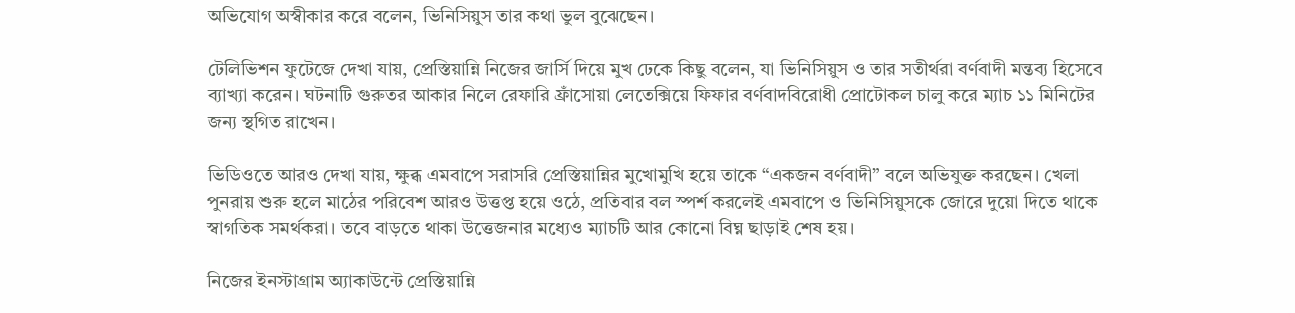অভিযোগ অস্বীকার করে বলেন, ভিনিসিয়ুস তার কথা ভুল বুঝেছেন।

টেলিভিশন ফুটেজে দেখা যায়, প্রেস্তিয়ান্নি নিজের জার্সি দিয়ে মুখ ঢেকে কিছু বলেন, যা ভিনিসিয়ুস ও তার সতীর্থরা বর্ণবাদী মন্তব্য হিসেবে ব্যাখ্যা করেন। ঘটনাটি গুরুতর আকার নিলে রেফারি ফ্রাঁসোয়া লেতেক্সিয়ে ফিফার বর্ণবাদবিরোধী প্রোটোকল চালু করে ম্যাচ ১১ মিনিটের জন্য স্থগিত রাখেন।

ভিডিওতে আরও দেখা যায়, ক্ষুব্ধ এমবাপে সরাসরি প্রেস্তিয়ান্নির মুখোমুখি হয়ে তাকে “একজন বর্ণবাদী” বলে অভিযুক্ত করছেন। খেলা পুনরায় শুরু হলে মাঠের পরিবেশ আরও উত্তপ্ত হয়ে ওঠে, প্রতিবার বল স্পর্শ করলেই এমবাপে ও ভিনিসিয়ুসকে জোরে দুয়ো দিতে থাকে স্বাগতিক সমর্থকরা। তবে বাড়তে থাকা উত্তেজনার মধ্যেও ম্যাচটি আর কোনো বিঘ্ন ছাড়াই শেষ হয়।

নিজের ইনস্টাগ্রাম অ্যাকাউন্টে প্রেস্তিয়ান্নি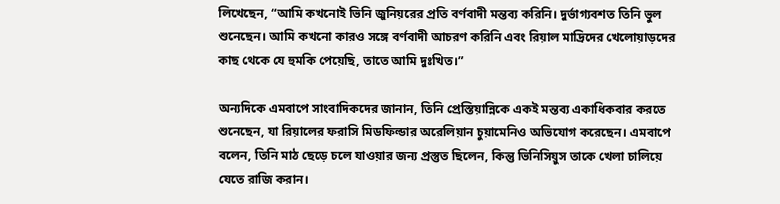লিখেছেন, “আমি কখনোই ভিনি জুনিয়রের প্রতি বর্ণবাদী মন্তব্য করিনি। দুর্ভাগ্যবশত তিনি ভুল শুনেছেন। আমি কখনো কারও সঙ্গে বর্ণবাদী আচরণ করিনি এবং রিয়াল মাদ্রিদের খেলোয়াড়দের কাছ থেকে যে হুমকি পেয়েছি, তাতে আমি দুঃখিত।”

অন্যদিকে এমবাপে সাংবাদিকদের জানান, তিনি প্রেস্তিয়ান্নিকে একই মন্তব্য একাধিকবার করতে শুনেছেন, যা রিয়ালের ফরাসি মিডফিল্ডার অরেলিয়ান চুয়ামেনিও অভিযোগ করেছেন। এমবাপে বলেন, তিনি মাঠ ছেড়ে চলে যাওয়ার জন্য প্রস্তুত ছিলেন, কিন্তু ভিনিসিয়ুস তাকে খেলা চালিয়ে যেতে রাজি করান।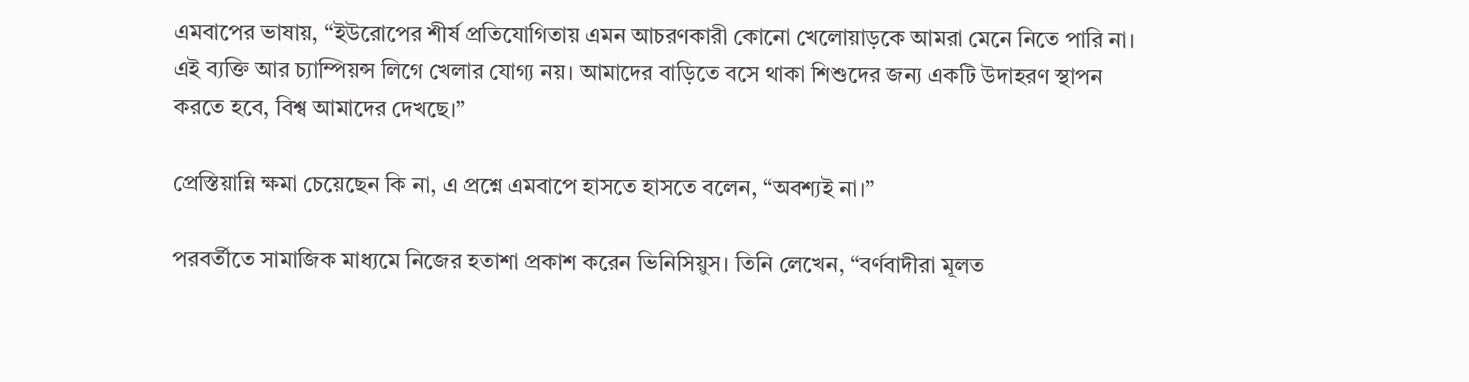এমবাপের ভাষায়, “ইউরোপের শীর্ষ প্রতিযোগিতায় এমন আচরণকারী কোনো খেলোয়াড়কে আমরা মেনে নিতে পারি না। এই ব্যক্তি আর চ্যাম্পিয়ন্স লিগে খেলার যোগ্য নয়। আমাদের বাড়িতে বসে থাকা শিশুদের জন্য একটি উদাহরণ স্থাপন করতে হবে, বিশ্ব আমাদের দেখছে।”

প্রেস্তিয়ান্নি ক্ষমা চেয়েছেন কি না, এ প্রশ্নে এমবাপে হাসতে হাসতে বলেন, “অবশ্যই না।”

পরবর্তীতে সামাজিক মাধ্যমে নিজের হতাশা প্রকাশ করেন ভিনিসিয়ুস। তিনি লেখেন, “বর্ণবাদীরা মূলত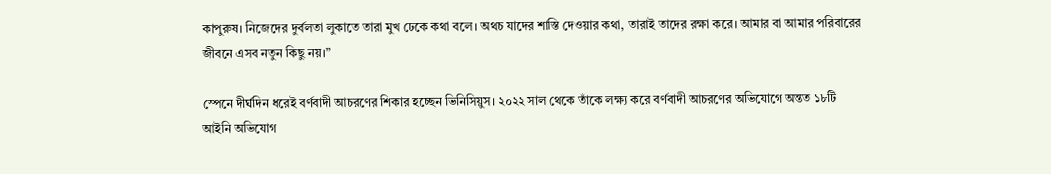কাপুরুষ। নিজেদের দুর্বলতা লুকাতে তারা মুখ ঢেকে কথা বলে। অথচ যাদের শাস্তি দেওয়ার কথা, তারাই তাদের রক্ষা করে। আমার বা আমার পরিবারের জীবনে এসব নতুন কিছু নয়।”

স্পেনে দীর্ঘদিন ধরেই বর্ণবাদী আচরণের শিকার হচ্ছেন ভিনিসিয়ুস। ২০২২ সাল থেকে তাঁকে লক্ষ্য করে বর্ণবাদী আচরণের অভিযোগে অন্তত ১৮টি আইনি অভিযোগ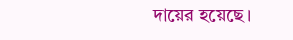দায়ের হয়েছে।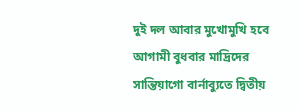দুই দল আবার মুখোমুখি হবে আগামী বুধবার মাদ্রিদের সান্তিয়াগো বার্নাব্যুতে দ্বিতীয়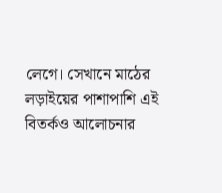লেগে। সেখানে মাঠের লড়াইয়ের পাশাপাশি এই বিতর্কও আলোচনার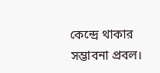কেন্দ্রে থাকার সম্ভাবনা প্রবল।